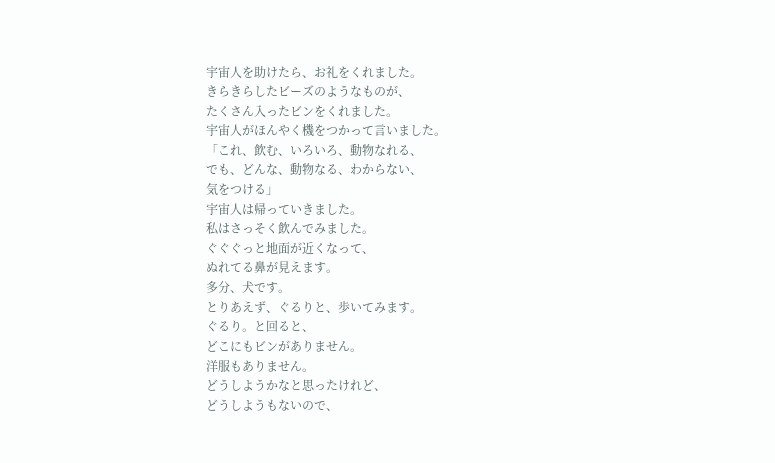宇宙人を助けたら、お礼をくれました。
きらきらしたビーズのようなものが、
たくさん入ったビンをくれました。
宇宙人がほんやく機をつかって言いました。
「これ、飲む、いろいろ、動物なれる、
でも、どんな、動物なる、わからない、
気をつける」
宇宙人は帰っていきました。
私はさっそく飲んでみました。
ぐぐぐっと地面が近くなって、
ぬれてる鼻が見えます。
多分、犬です。
とりあえず、ぐるりと、歩いてみます。
ぐるり。と回ると、
どこにもビンがありません。
洋服もありません。
どうしようかなと思ったけれど、
どうしようもないので、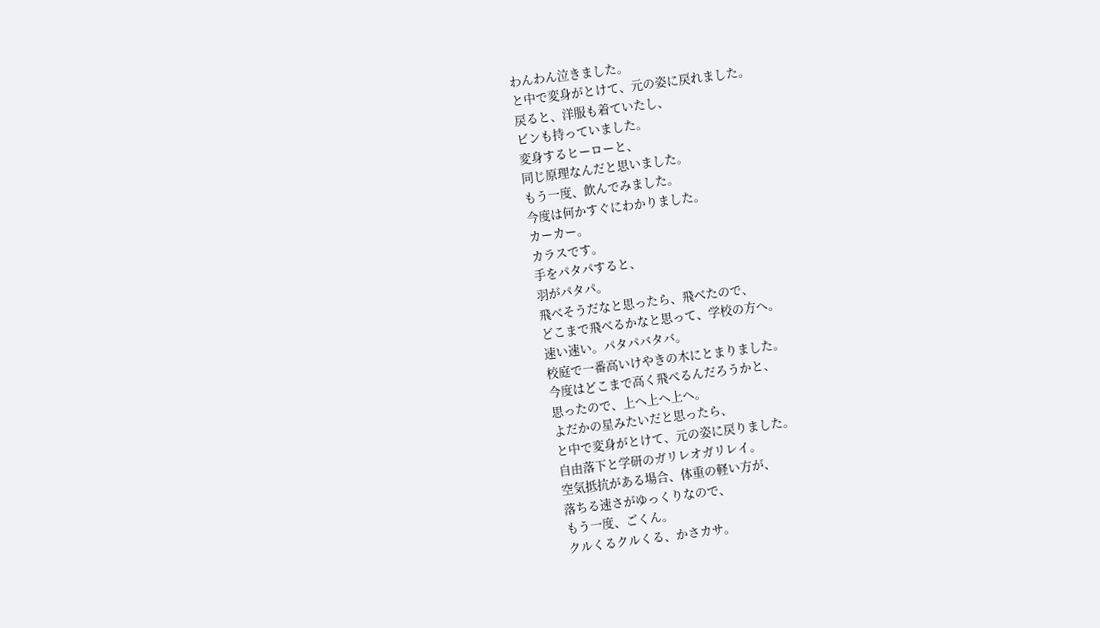わんわん泣きました。
と中で変身がとけて、元の姿に戻れました。
戻ると、洋服も着ていたし、
ビンも持っていました。
変身するヒーローと、
同じ原理なんだと思いました。
もう一度、飲んでみました。
今度は何かすぐにわかりました。
カーカー。
カラスです。
手をパタパすると、
羽がパタパ。
飛べそうだなと思ったら、飛べたので、
どこまで飛べるかなと思って、学校の方へ。
速い速い。パタパバタバ。
校庭で一番高いけやきの木にとまりました。
今度はどこまで高く飛べるんだろうかと、
思ったので、上へ上へ上へ。
よだかの星みたいだと思ったら、
と中で変身がとけて、元の姿に戻りました。
自由落下と学研のガリレオガリレイ。
空気抵抗がある場合、体重の軽い方が、
落ちる速さがゆっくりなので、
もう一度、ごくん。
クルくるクルくる、かさカサ。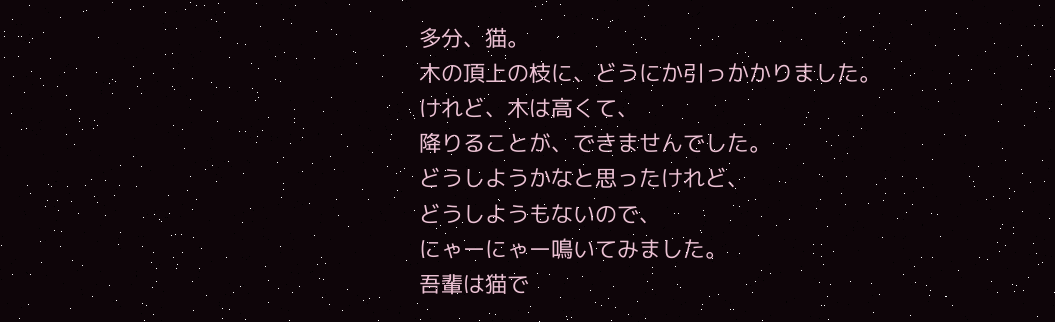多分、猫。
木の頂上の枝に、どうにか引っかかりました。
けれど、木は高くて、
降りることが、できませんでした。
どうしようかなと思ったけれど、
どうしようもないので、
にゃーにゃー鳴いてみました。
吾輩は猫で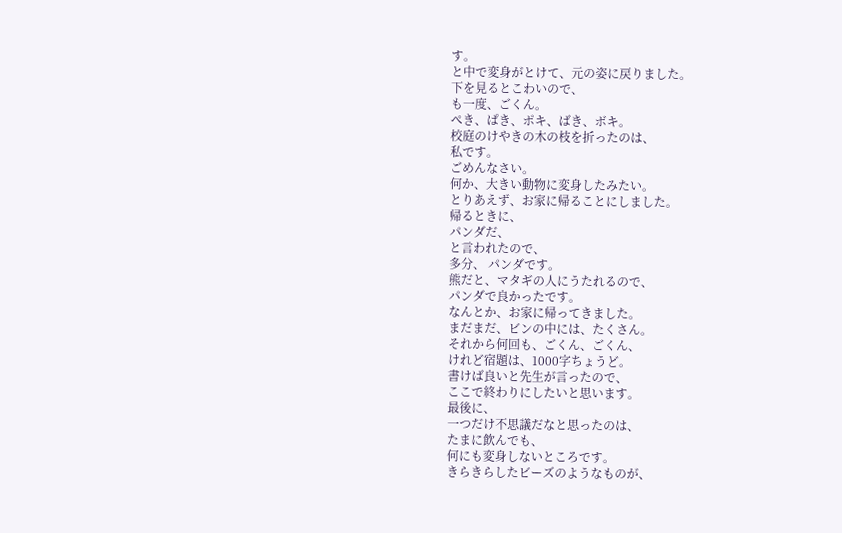す。
と中で変身がとけて、元の姿に戻りました。
下を見るとこわいので、
も一度、ごくん。
ぺき、ぱき、ポキ、ばき、ボキ。
校庭のけやきの木の枝を折ったのは、
私です。
ごめんなさい。
何か、大きい動物に変身したみたい。
とりあえず、お家に帰ることにしました。
帰るときに、
パンダだ、
と言われたので、
多分、 パンダです。
熊だと、マタギの人にうたれるので、
パンダで良かったです。
なんとか、お家に帰ってきました。
まだまだ、ビンの中には、たくさん。
それから何回も、ごくん、ごくん、
けれど宿題は、1000字ちょうど。
書けば良いと先生が言ったので、
ここで終わりにしたいと思います。
最後に、
一つだけ不思議だなと思ったのは、
たまに飲んでも、
何にも変身しないところです。
きらきらしたビーズのようなものが、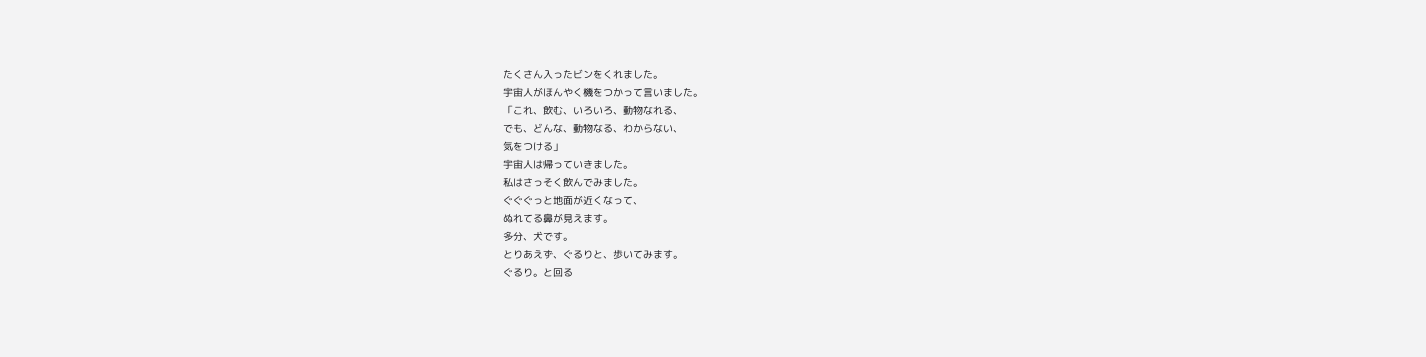たくさん入ったビンをくれました。
宇宙人がほんやく機をつかって言いました。
「これ、飲む、いろいろ、動物なれる、
でも、どんな、動物なる、わからない、
気をつける」
宇宙人は帰っていきました。
私はさっそく飲んでみました。
ぐぐぐっと地面が近くなって、
ぬれてる鼻が見えます。
多分、犬です。
とりあえず、ぐるりと、歩いてみます。
ぐるり。と回る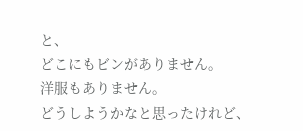と、
どこにもビンがありません。
洋服もありません。
どうしようかなと思ったけれど、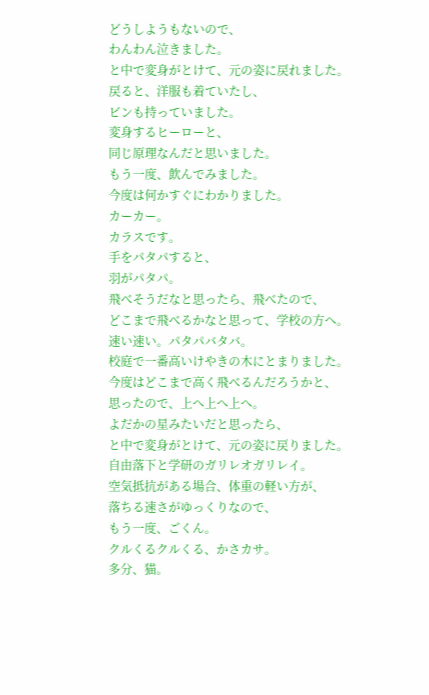どうしようもないので、
わんわん泣きました。
と中で変身がとけて、元の姿に戻れました。
戻ると、洋服も着ていたし、
ビンも持っていました。
変身するヒーローと、
同じ原理なんだと思いました。
もう一度、飲んでみました。
今度は何かすぐにわかりました。
カーカー。
カラスです。
手をパタパすると、
羽がパタパ。
飛べそうだなと思ったら、飛べたので、
どこまで飛べるかなと思って、学校の方へ。
速い速い。パタパバタバ。
校庭で一番高いけやきの木にとまりました。
今度はどこまで高く飛べるんだろうかと、
思ったので、上へ上へ上へ。
よだかの星みたいだと思ったら、
と中で変身がとけて、元の姿に戻りました。
自由落下と学研のガリレオガリレイ。
空気抵抗がある場合、体重の軽い方が、
落ちる速さがゆっくりなので、
もう一度、ごくん。
クルくるクルくる、かさカサ。
多分、猫。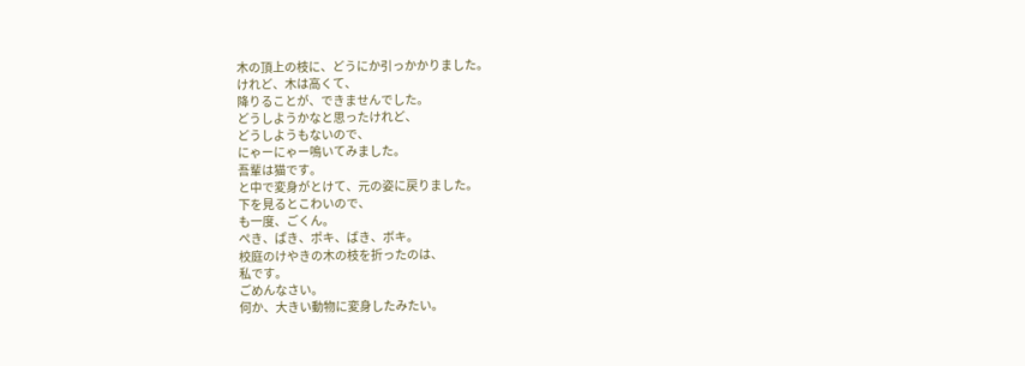木の頂上の枝に、どうにか引っかかりました。
けれど、木は高くて、
降りることが、できませんでした。
どうしようかなと思ったけれど、
どうしようもないので、
にゃーにゃー鳴いてみました。
吾輩は猫です。
と中で変身がとけて、元の姿に戻りました。
下を見るとこわいので、
も一度、ごくん。
ぺき、ぱき、ポキ、ばき、ボキ。
校庭のけやきの木の枝を折ったのは、
私です。
ごめんなさい。
何か、大きい動物に変身したみたい。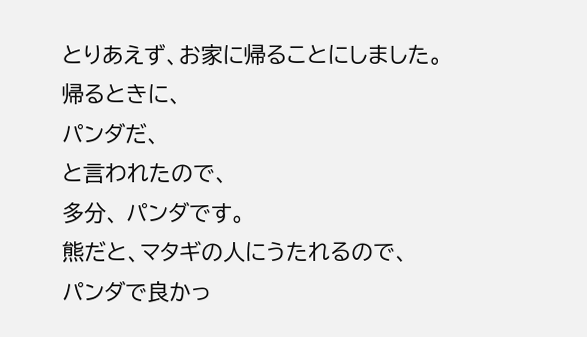とりあえず、お家に帰ることにしました。
帰るときに、
パンダだ、
と言われたので、
多分、 パンダです。
熊だと、マタギの人にうたれるので、
パンダで良かっ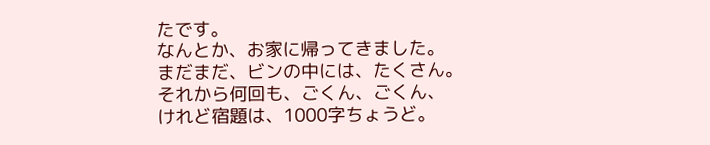たです。
なんとか、お家に帰ってきました。
まだまだ、ビンの中には、たくさん。
それから何回も、ごくん、ごくん、
けれど宿題は、1000字ちょうど。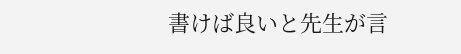書けば良いと先生が言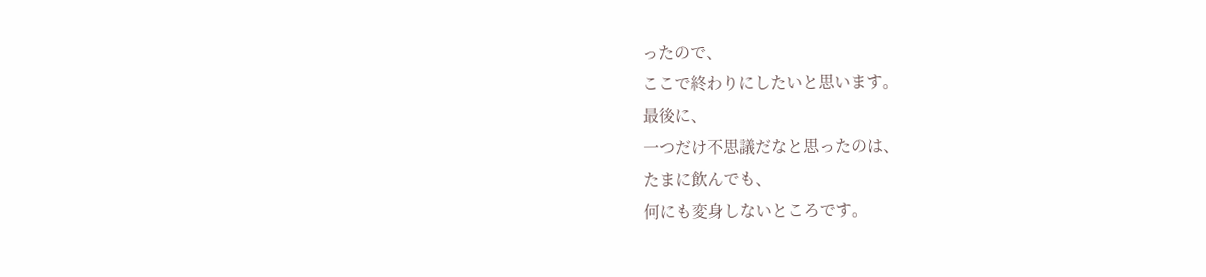ったので、
ここで終わりにしたいと思います。
最後に、
一つだけ不思議だなと思ったのは、
たまに飲んでも、
何にも変身しないところです。